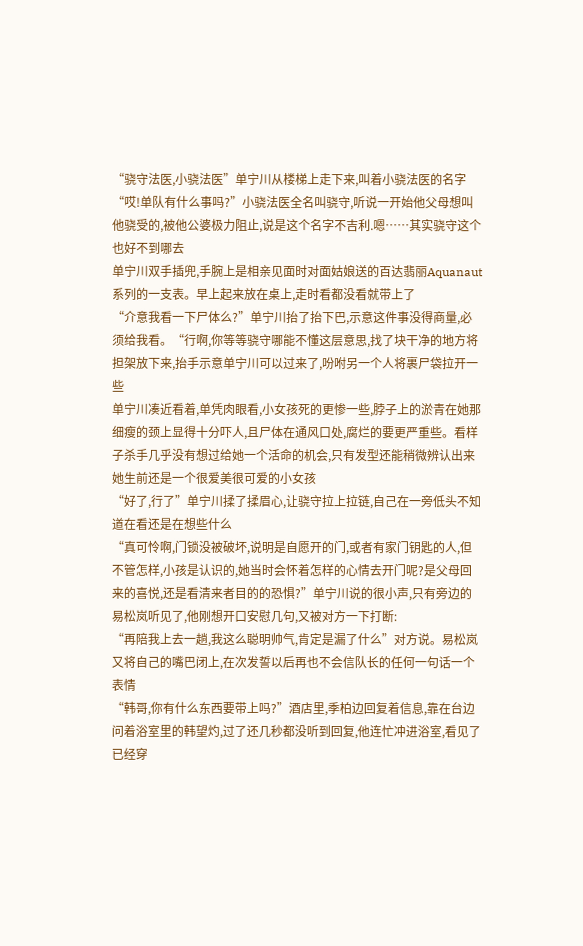“骁守法医,小骁法医”单宁川从楼梯上走下来,叫着小骁法医的名字
“哎!单队有什么事吗?”小骁法医全名叫骁守,听说一开始他父母想叫他骁受的,被他公婆极力阻止,说是这个名字不吉利.嗯……其实骁守这个也好不到哪去
单宁川双手插兜,手腕上是相亲见面时对面姑娘送的百达翡丽Aquanaut 系列的一支表。早上起来放在桌上,走时看都没看就带上了
“介意我看一下尸体么?”单宁川抬了抬下巴,示意这件事没得商量,必须给我看。“行啊,你等等骁守哪能不懂这层意思,找了块干净的地方将担架放下来,抬手示意单宁川可以过来了,吩咐另一个人将裹尸袋拉开一些
单宁川凑近看着,单凭肉眼看,小女孩死的更惨一些,脖子上的淤青在她那细瘦的颈上显得十分吓人,且尸体在通风口处,腐烂的要更严重些。看样子杀手几乎没有想过给她一个活命的机会,只有发型还能稍微辨认出来她生前还是一个很爱美很可爱的小女孩
“好了,行了”单宁川揉了揉眉心,让骁守拉上拉链,自己在一旁低头不知道在看还是在想些什么
“真可怜啊,门锁没被破坏,说明是自愿开的门,或者有家门钥匙的人,但不管怎样,小孩是认识的,她当时会怀着怎样的心情去开门呢?是父母回来的喜悦,还是看清来者目的的恐惧?”单宁川说的很小声,只有旁边的易松岚听见了,他刚想开口安慰几句,又被对方一下打断:
“再陪我上去一趟,我这么聪明帅气,肯定是漏了什么”对方说。易松岚又将自己的嘴巴闭上,在次发誓以后再也不会信队长的任何一句话一个表情
“韩哥,你有什么东西要带上吗?”酒店里,季柏边回复着信息,靠在台边问着浴室里的韩望灼,过了还几秒都没听到回复,他连忙冲进浴室,看见了已经穿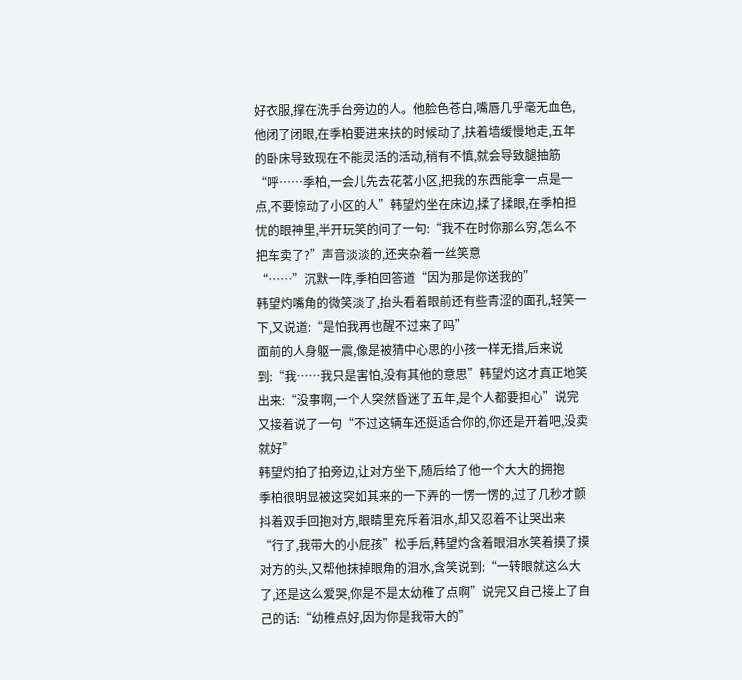好衣服,撑在洗手台旁边的人。他脸色苍白,嘴唇几乎毫无血色,他闭了闭眼,在季柏要进来扶的时候动了,扶着墙缓慢地走,五年的卧床导致现在不能灵活的活动,稍有不慎,就会导致腿抽筋
“呼……季柏,一会儿先去花茗小区,把我的东西能拿一点是一点,不要惊动了小区的人”韩望灼坐在床边,揉了揉眼,在季柏担忧的眼神里,半开玩笑的问了一句:“我不在时你那么穷,怎么不把车卖了?”声音淡淡的,还夹杂着一丝笑意
“……”沉默一阵,季柏回答道“因为那是你送我的”
韩望灼嘴角的微笑淡了,抬头看着眼前还有些青涩的面孔,轻笑一下,又说道:“是怕我再也醒不过来了吗”
面前的人身躯一震,像是被猜中心思的小孩一样无措,后来说到:“我……我只是害怕,没有其他的意思”韩望灼这才真正地笑出来:“没事啊,一个人突然昏迷了五年,是个人都要担心”说完又接着说了一句“不过这辆车还挺适合你的,你还是开着吧,没卖就好”
韩望灼拍了拍旁边,让对方坐下,随后给了他一个大大的拥抱
季柏很明显被这突如其来的一下弄的一愣一愣的,过了几秒才颤抖着双手回抱对方,眼睛里充斥着泪水,却又忍着不让哭出来
“行了,我带大的小屁孩”松手后,韩望灼含着眼泪水笑着摸了摸对方的头,又帮他抹掉眼角的泪水,含笑说到:“一转眼就这么大了,还是这么爱哭,你是不是太幼稚了点啊”说完又自己接上了自己的话:“幼稚点好,因为你是我带大的”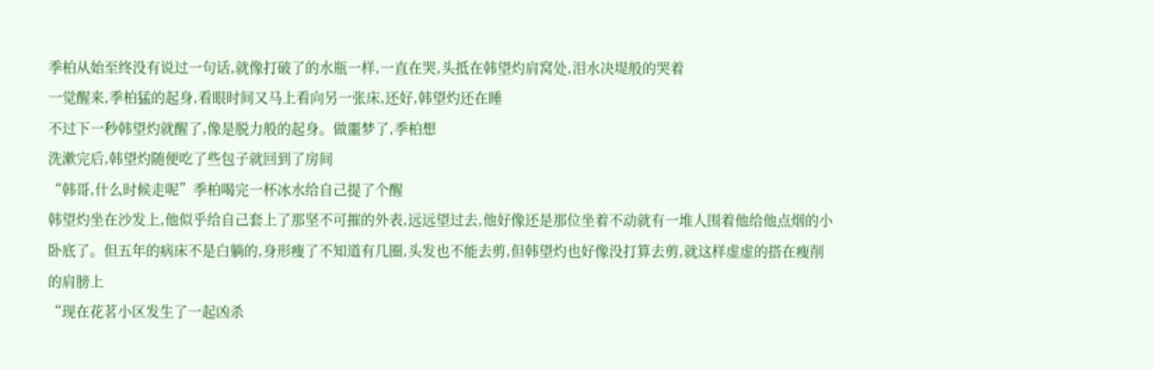季柏从始至终没有说过一句话,就像打破了的水瓶一样,一直在哭,头抵在韩望灼肩窝处,泪水决堤般的哭着
一觉醒来,季柏猛的起身,看眼时间又马上看向另一张床,还好,韩望灼还在睡
不过下一秒韩望灼就醒了,像是脱力般的起身。做噩梦了,季柏想
洗漱完后,韩望灼随便吃了些包子就回到了房间
“韩哥,什么时候走呢”季柏喝完一杯冰水给自己提了个醒
韩望灼坐在沙发上,他似乎给自己套上了那坚不可摧的外表,远远望过去,他好像还是那位坐着不动就有一堆人围着他给他点烟的小卧底了。但五年的病床不是白躺的,身形瘦了不知道有几圈,头发也不能去剪,但韩望灼也好像没打算去剪,就这样虚虚的搭在瘦削的肩膀上
“现在花茗小区发生了一起凶杀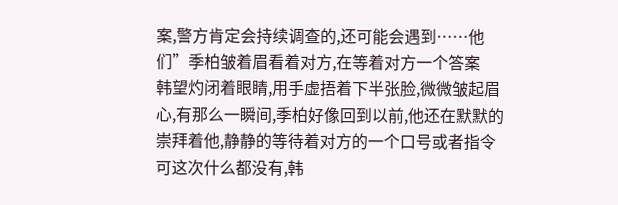案,警方肯定会持续调查的,还可能会遇到……他们”季柏皱着眉看着对方,在等着对方一个答案
韩望灼闭着眼睛,用手虚捂着下半张脸,微微皱起眉心,有那么一瞬间,季柏好像回到以前,他还在默默的崇拜着他,静静的等待着对方的一个口号或者指令
可这次什么都没有,韩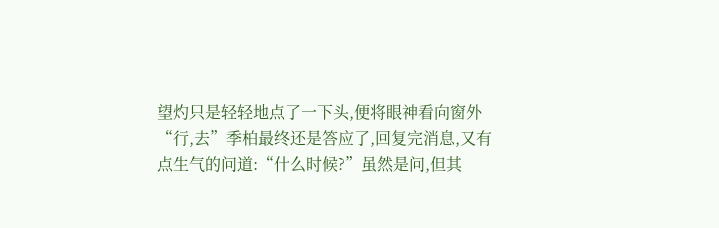望灼只是轻轻地点了一下头,便将眼神看向窗外
“行,去”季柏最终还是答应了,回复完消息,又有点生气的问道:“什么时候?”虽然是问,但其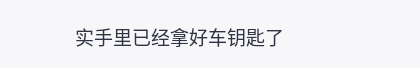实手里已经拿好车钥匙了